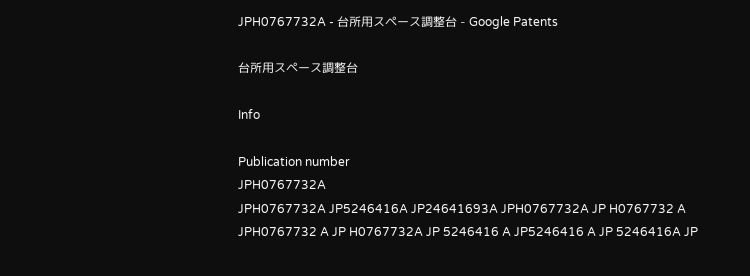JPH0767732A - 台所用スペース調整台 - Google Patents

台所用スペース調整台

Info

Publication number
JPH0767732A
JPH0767732A JP5246416A JP24641693A JPH0767732A JP H0767732 A JPH0767732 A JP H0767732A JP 5246416 A JP5246416 A JP 5246416A JP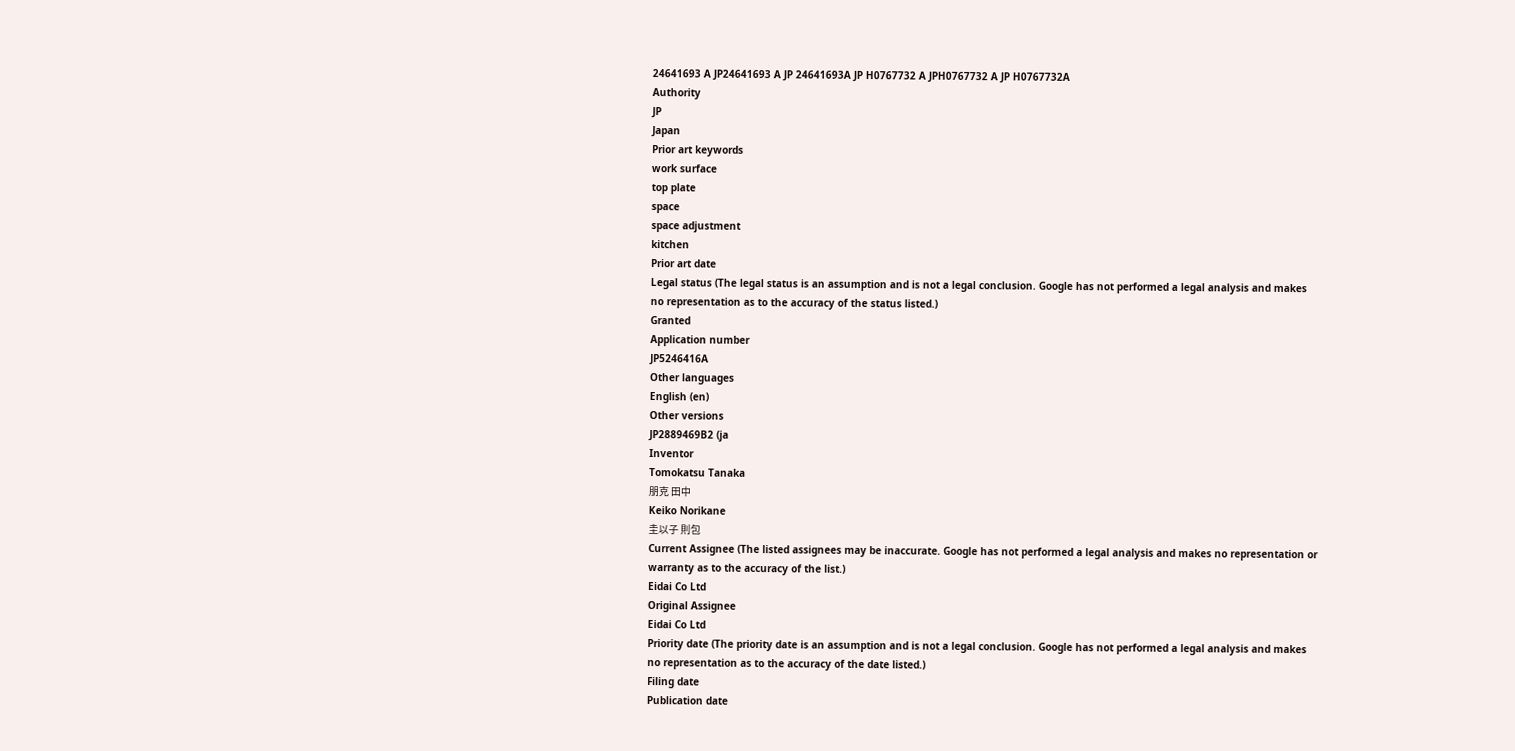24641693 A JP24641693 A JP 24641693A JP H0767732 A JPH0767732 A JP H0767732A
Authority
JP
Japan
Prior art keywords
work surface
top plate
space
space adjustment
kitchen
Prior art date
Legal status (The legal status is an assumption and is not a legal conclusion. Google has not performed a legal analysis and makes no representation as to the accuracy of the status listed.)
Granted
Application number
JP5246416A
Other languages
English (en)
Other versions
JP2889469B2 (ja
Inventor
Tomokatsu Tanaka
朋克 田中
Keiko Norikane
圭以子 則包
Current Assignee (The listed assignees may be inaccurate. Google has not performed a legal analysis and makes no representation or warranty as to the accuracy of the list.)
Eidai Co Ltd
Original Assignee
Eidai Co Ltd
Priority date (The priority date is an assumption and is not a legal conclusion. Google has not performed a legal analysis and makes no representation as to the accuracy of the date listed.)
Filing date
Publication date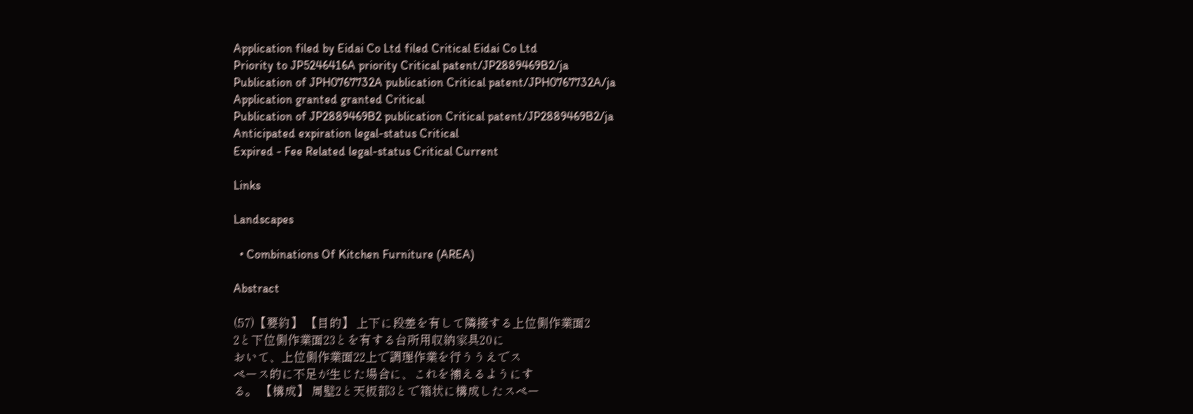Application filed by Eidai Co Ltd filed Critical Eidai Co Ltd
Priority to JP5246416A priority Critical patent/JP2889469B2/ja
Publication of JPH0767732A publication Critical patent/JPH0767732A/ja
Application granted granted Critical
Publication of JP2889469B2 publication Critical patent/JP2889469B2/ja
Anticipated expiration legal-status Critical
Expired - Fee Related legal-status Critical Current

Links

Landscapes

  • Combinations Of Kitchen Furniture (AREA)

Abstract

(57)【要約】 【目的】 上下に段差を有して隣接する上位側作業面2
2と下位側作業面23とを有する台所用収納家具20に
おいて、上位側作業面22上で調理作業を行ううえでス
ペース的に不足が生じた場合に、これを補えるようにす
る。 【構成】 周壁2と天板部3とで箱状に構成したスペー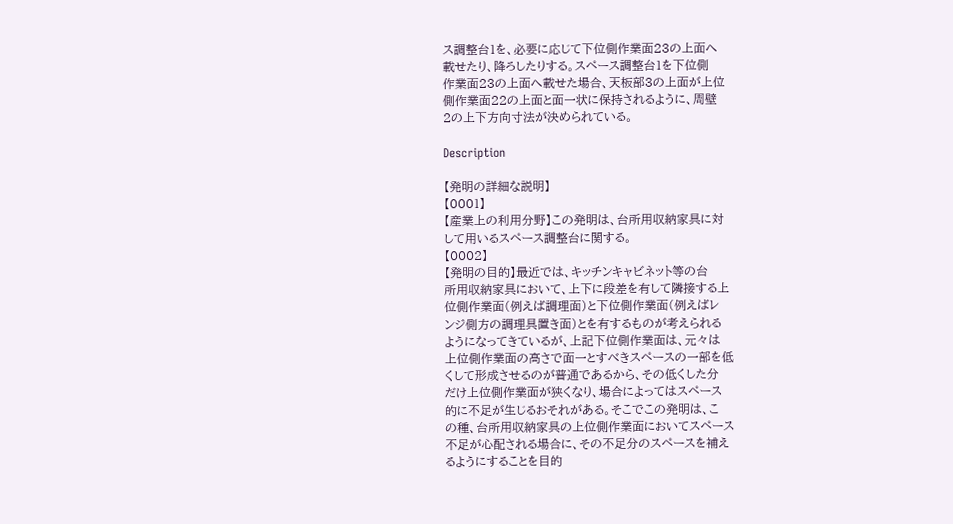ス調整台1を、必要に応じて下位側作業面23の上面へ
載せたり、降ろしたりする。スペース調整台1を下位側
作業面23の上面へ載せた場合、天板部3の上面が上位
側作業面22の上面と面一状に保持されるように、周壁
2の上下方向寸法が決められている。

Description

【発明の詳細な説明】
【0001】
【産業上の利用分野】この発明は、台所用収納家具に対
して用いるスペース調整台に関する。
【0002】
【発明の目的】最近では、キッチンキャビネット等の台
所用収納家具において、上下に段差を有して隣接する上
位側作業面(例えば調理面)と下位側作業面(例えばレ
ンジ側方の調理具置き面)とを有するものが考えられる
ようになってきているが、上記下位側作業面は、元々は
上位側作業面の高さで面一とすべきスペースの一部を低
くして形成させるのが普通であるから、その低くした分
だけ上位側作業面が狭くなり、場合によってはスペース
的に不足が生じるおそれがある。そこでこの発明は、こ
の種、台所用収納家具の上位側作業面においてスペース
不足が心配される場合に、その不足分のスペースを補え
るようにすることを目的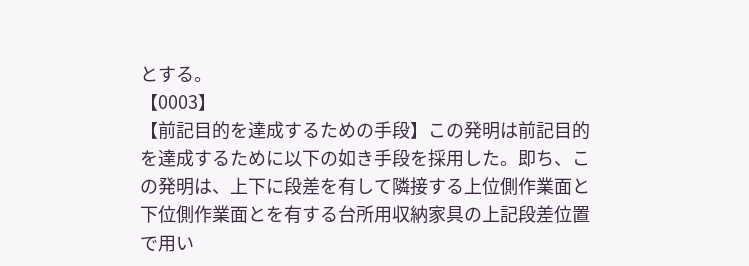とする。
【0003】
【前記目的を達成するための手段】この発明は前記目的
を達成するために以下の如き手段を採用した。即ち、こ
の発明は、上下に段差を有して隣接する上位側作業面と
下位側作業面とを有する台所用収納家具の上記段差位置
で用い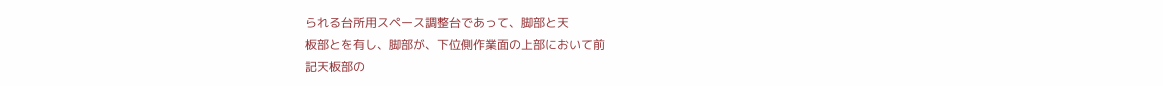られる台所用スペース調整台であって、脚部と天
板部とを有し、脚部が、下位側作業面の上部において前
記天板部の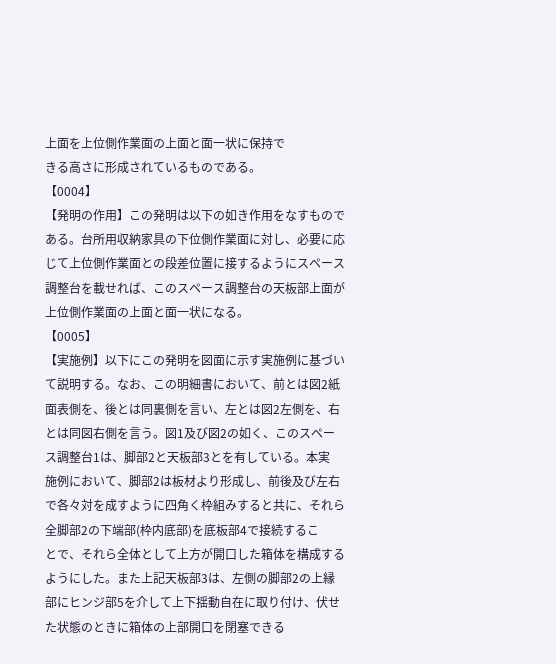上面を上位側作業面の上面と面一状に保持で
きる高さに形成されているものである。
【0004】
【発明の作用】この発明は以下の如き作用をなすもので
ある。台所用収納家具の下位側作業面に対し、必要に応
じて上位側作業面との段差位置に接するようにスペース
調整台を載せれば、このスペース調整台の天板部上面が
上位側作業面の上面と面一状になる。
【0005】
【実施例】以下にこの発明を図面に示す実施例に基づい
て説明する。なお、この明細書において、前とは図2紙
面表側を、後とは同裏側を言い、左とは図2左側を、右
とは同図右側を言う。図1及び図2の如く、このスペー
ス調整台1は、脚部2と天板部3とを有している。本実
施例において、脚部2は板材より形成し、前後及び左右
で各々対を成すように四角く枠組みすると共に、それら
全脚部2の下端部(枠内底部)を底板部4で接続するこ
とで、それら全体として上方が開口した箱体を構成する
ようにした。また上記天板部3は、左側の脚部2の上縁
部にヒンジ部5を介して上下揺動自在に取り付け、伏せ
た状態のときに箱体の上部開口を閉塞できる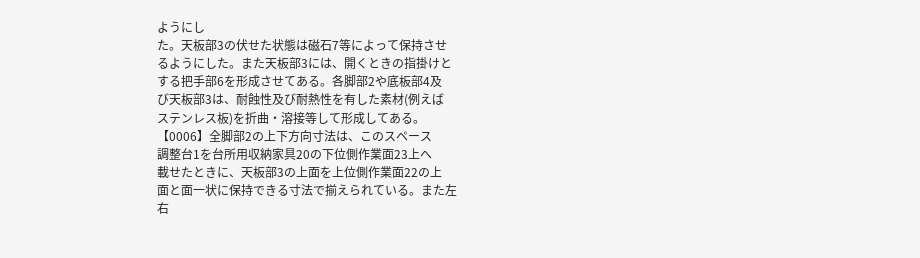ようにし
た。天板部3の伏せた状態は磁石7等によって保持させ
るようにした。また天板部3には、開くときの指掛けと
する把手部6を形成させてある。各脚部2や底板部4及
び天板部3は、耐蝕性及び耐熱性を有した素材(例えば
ステンレス板)を折曲・溶接等して形成してある。
【0006】全脚部2の上下方向寸法は、このスペース
調整台1を台所用収納家具20の下位側作業面23上へ
載せたときに、天板部3の上面を上位側作業面22の上
面と面一状に保持できる寸法で揃えられている。また左
右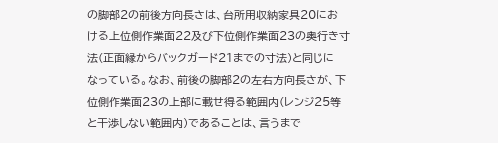の脚部2の前後方向長さは、台所用収納家具20にお
ける上位側作業面22及び下位側作業面23の奥行き寸
法(正面縁からバックガード21までの寸法)と同じに
なっている。なお、前後の脚部2の左右方向長さが、下
位側作業面23の上部に載せ得る範囲内(レンジ25等
と干渉しない範囲内)であることは、言うまで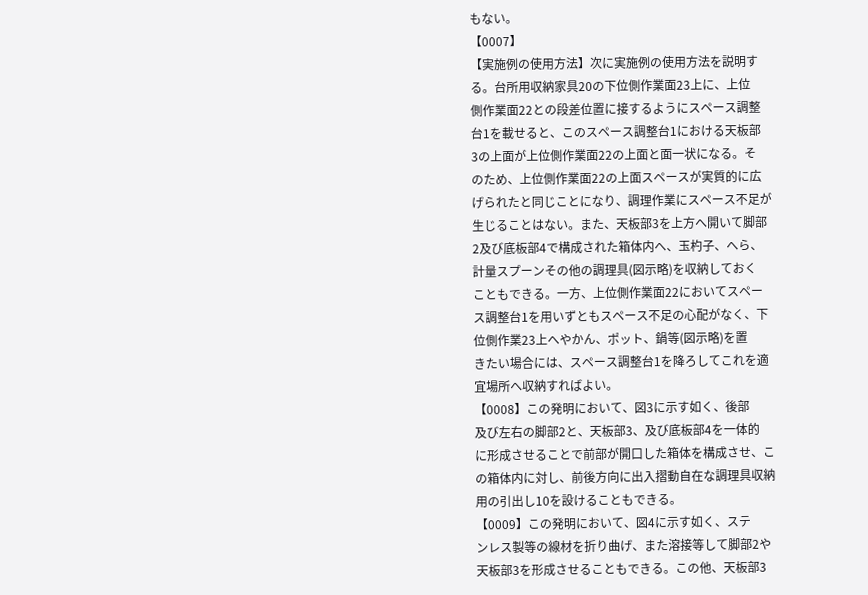もない。
【0007】
【実施例の使用方法】次に実施例の使用方法を説明す
る。台所用収納家具20の下位側作業面23上に、上位
側作業面22との段差位置に接するようにスペース調整
台1を載せると、このスペース調整台1における天板部
3の上面が上位側作業面22の上面と面一状になる。そ
のため、上位側作業面22の上面スペースが実質的に広
げられたと同じことになり、調理作業にスペース不足が
生じることはない。また、天板部3を上方へ開いて脚部
2及び底板部4で構成された箱体内へ、玉杓子、へら、
計量スプーンその他の調理具(図示略)を収納しておく
こともできる。一方、上位側作業面22においてスペー
ス調整台1を用いずともスペース不足の心配がなく、下
位側作業23上へやかん、ポット、鍋等(図示略)を置
きたい場合には、スペース調整台1を降ろしてこれを適
宜場所へ収納すればよい。
【0008】この発明において、図3に示す如く、後部
及び左右の脚部2と、天板部3、及び底板部4を一体的
に形成させることで前部が開口した箱体を構成させ、こ
の箱体内に対し、前後方向に出入摺動自在な調理具収納
用の引出し10を設けることもできる。
【0009】この発明において、図4に示す如く、ステ
ンレス製等の線材を折り曲げ、また溶接等して脚部2や
天板部3を形成させることもできる。この他、天板部3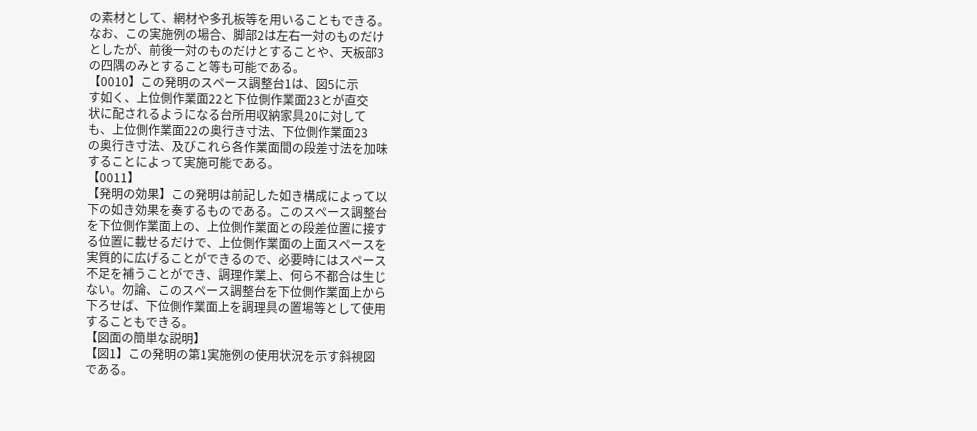の素材として、網材や多孔板等を用いることもできる。
なお、この実施例の場合、脚部2は左右一対のものだけ
としたが、前後一対のものだけとすることや、天板部3
の四隅のみとすること等も可能である。
【0010】この発明のスペース調整台1は、図5に示
す如く、上位側作業面22と下位側作業面23とが直交
状に配されるようになる台所用収納家具20に対して
も、上位側作業面22の奥行き寸法、下位側作業面23
の奥行き寸法、及びこれら各作業面間の段差寸法を加味
することによって実施可能である。
【0011】
【発明の効果】この発明は前記した如き構成によって以
下の如き効果を奏するものである。このスペース調整台
を下位側作業面上の、上位側作業面との段差位置に接す
る位置に載せるだけで、上位側作業面の上面スペースを
実質的に広げることができるので、必要時にはスペース
不足を補うことができ、調理作業上、何ら不都合は生じ
ない。勿論、このスペース調整台を下位側作業面上から
下ろせば、下位側作業面上を調理具の置場等として使用
することもできる。
【図面の簡単な説明】
【図1】この発明の第1実施例の使用状況を示す斜視図
である。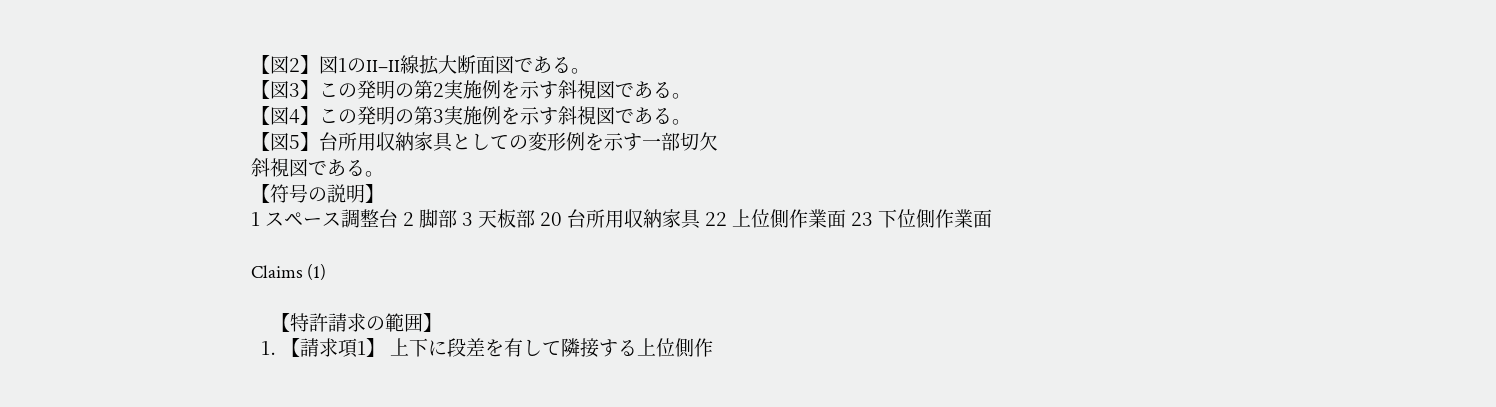【図2】図1のII−II線拡大断面図である。
【図3】この発明の第2実施例を示す斜視図である。
【図4】この発明の第3実施例を示す斜視図である。
【図5】台所用収納家具としての変形例を示す一部切欠
斜視図である。
【符号の説明】
1 スペース調整台 2 脚部 3 天板部 20 台所用収納家具 22 上位側作業面 23 下位側作業面

Claims (1)

    【特許請求の範囲】
  1. 【請求項1】 上下に段差を有して隣接する上位側作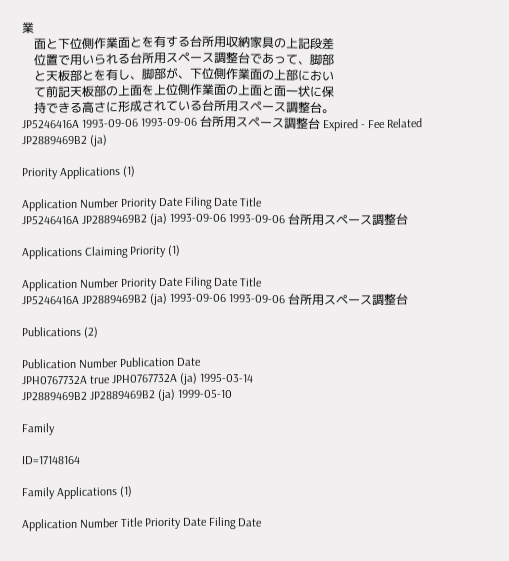業
    面と下位側作業面とを有する台所用収納家具の上記段差
    位置で用いられる台所用スペース調整台であって、脚部
    と天板部とを有し、脚部が、下位側作業面の上部におい
    て前記天板部の上面を上位側作業面の上面と面一状に保
    持できる高さに形成されている台所用スペース調整台。
JP5246416A 1993-09-06 1993-09-06 台所用スペース調整台 Expired - Fee Related JP2889469B2 (ja)

Priority Applications (1)

Application Number Priority Date Filing Date Title
JP5246416A JP2889469B2 (ja) 1993-09-06 1993-09-06 台所用スペース調整台

Applications Claiming Priority (1)

Application Number Priority Date Filing Date Title
JP5246416A JP2889469B2 (ja) 1993-09-06 1993-09-06 台所用スペース調整台

Publications (2)

Publication Number Publication Date
JPH0767732A true JPH0767732A (ja) 1995-03-14
JP2889469B2 JP2889469B2 (ja) 1999-05-10

Family

ID=17148164

Family Applications (1)

Application Number Title Priority Date Filing Date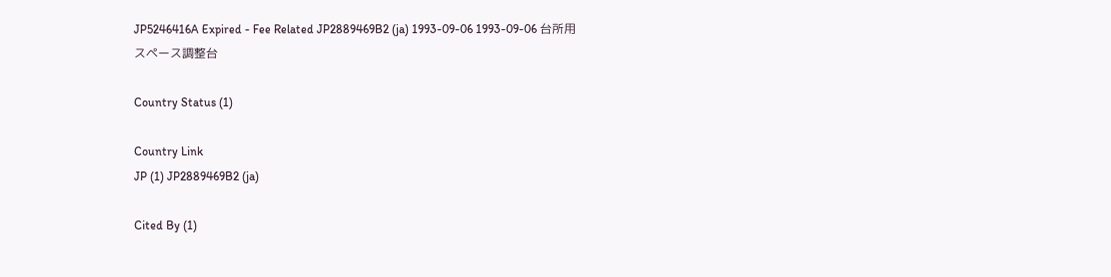JP5246416A Expired - Fee Related JP2889469B2 (ja) 1993-09-06 1993-09-06 台所用スペース調整台

Country Status (1)

Country Link
JP (1) JP2889469B2 (ja)

Cited By (1)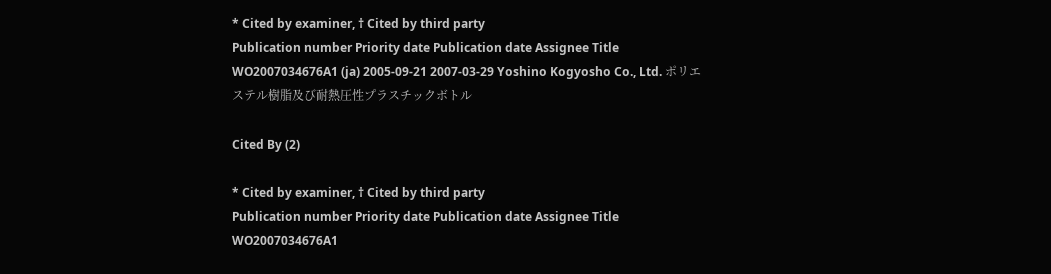* Cited by examiner, † Cited by third party
Publication number Priority date Publication date Assignee Title
WO2007034676A1 (ja) 2005-09-21 2007-03-29 Yoshino Kogyosho Co., Ltd. ポリエステル樹脂及び耐熱圧性プラスチックボトル

Cited By (2)

* Cited by examiner, † Cited by third party
Publication number Priority date Publication date Assignee Title
WO2007034676A1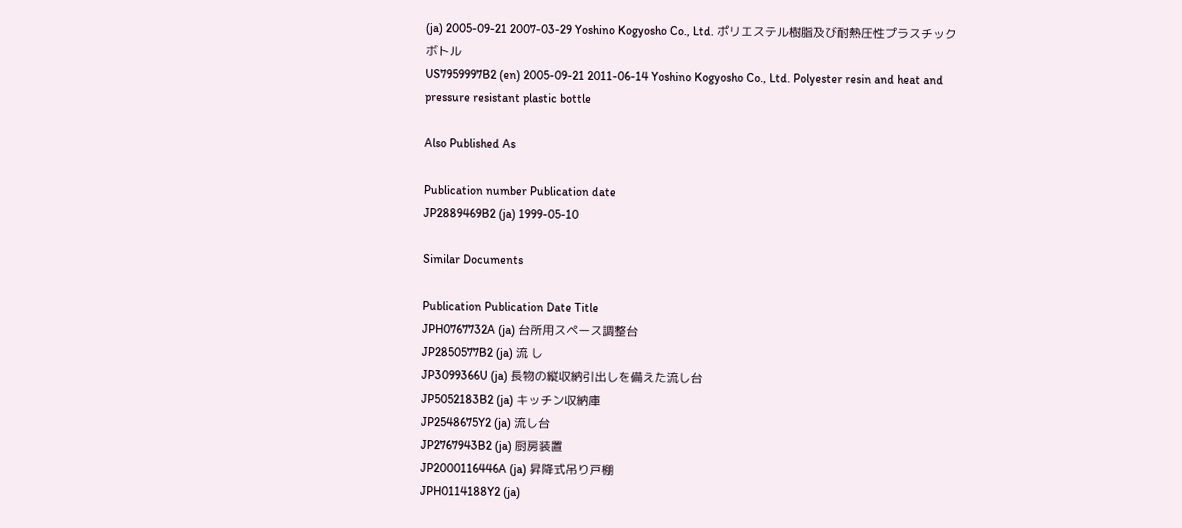(ja) 2005-09-21 2007-03-29 Yoshino Kogyosho Co., Ltd. ポリエステル樹脂及び耐熱圧性プラスチックボトル
US7959997B2 (en) 2005-09-21 2011-06-14 Yoshino Kogyosho Co., Ltd. Polyester resin and heat and pressure resistant plastic bottle

Also Published As

Publication number Publication date
JP2889469B2 (ja) 1999-05-10

Similar Documents

Publication Publication Date Title
JPH0767732A (ja) 台所用スペース調整台
JP2850577B2 (ja) 流 し
JP3099366U (ja) 長物の縦収納引出しを備えた流し台
JP5052183B2 (ja) キッチン収納庫
JP2548675Y2 (ja) 流し台
JP2767943B2 (ja) 厨房装置
JP2000116446A (ja) 昇降式吊り戸棚
JPH0114188Y2 (ja)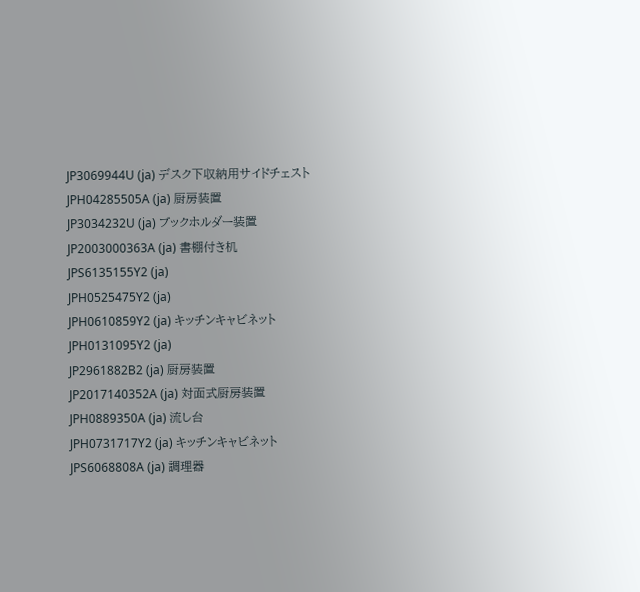JP3069944U (ja) デスク下収納用サイドチェスト
JPH04285505A (ja) 厨房装置
JP3034232U (ja) ブックホルダー装置
JP2003000363A (ja) 書棚付き机
JPS6135155Y2 (ja)
JPH0525475Y2 (ja)
JPH0610859Y2 (ja) キッチンキャビネット
JPH0131095Y2 (ja)
JP2961882B2 (ja) 厨房装置
JP2017140352A (ja) 対面式厨房装置
JPH0889350A (ja) 流し台
JPH0731717Y2 (ja) キッチンキャビネット
JPS6068808A (ja) 調理器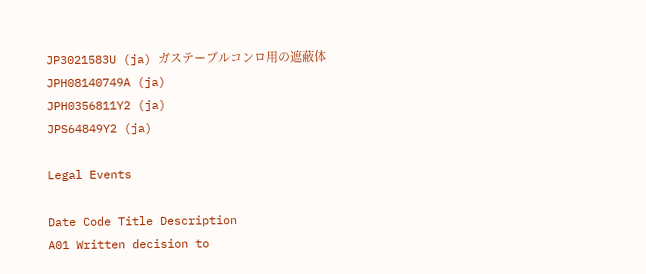JP3021583U (ja) ガステーブルコンロ用の遮蔽体
JPH08140749A (ja)
JPH0356811Y2 (ja)
JPS64849Y2 (ja)

Legal Events

Date Code Title Description
A01 Written decision to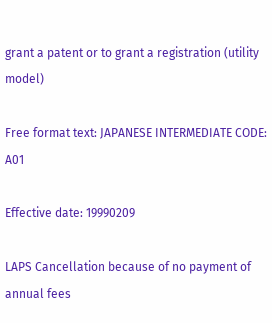grant a patent or to grant a registration (utility model)

Free format text: JAPANESE INTERMEDIATE CODE: A01

Effective date: 19990209

LAPS Cancellation because of no payment of annual fees